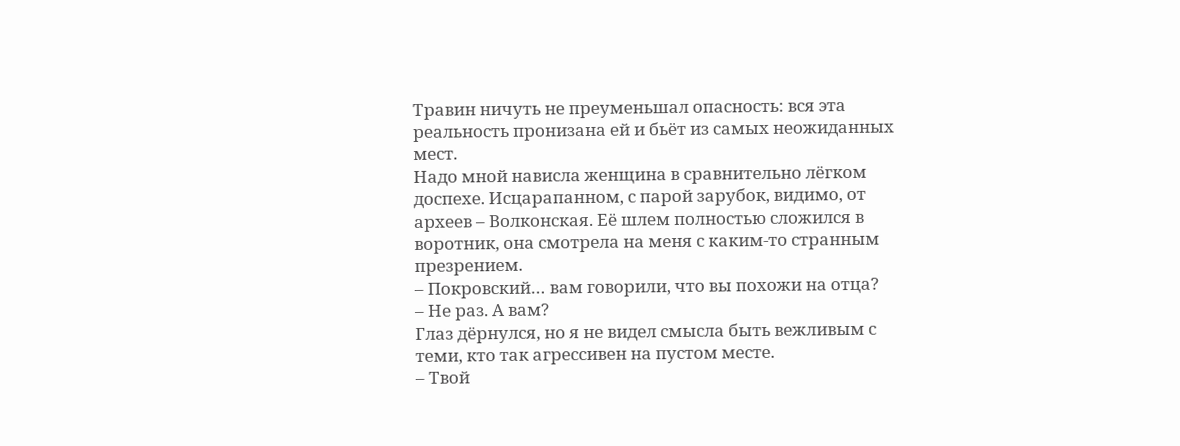Травин ничуть не преуменьшал опасность: вся эта реальность пронизана ей и бьёт из самых неожиданных мест.
Надо мной нависла женщина в сравнительно лёгком доспехе. Исцарапанном, с парой зарубок, видимо, от археев – Волконская. Её шлем полностью сложился в воротник, она смотрела на меня с каким-то странным презрением.
– Покровский… вам говорили, что вы похожи на отца?
– Не раз. А вам?
Глаз дёрнулся, но я не видел смысла быть вежливым с теми, кто так агрессивен на пустом месте.
– Твой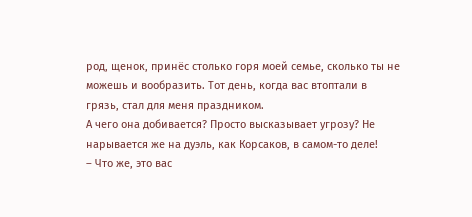род, щенок, принёс столько горя моей семье, сколько ты не можешь и вообразить. Тот день, когда вас втоптали в грязь, стал для меня праздником.
А чего она добивается? Просто высказывает угрозу? Не нарывается же на дуэль, как Корсаков, в самом-то деле!
– Что же, это вас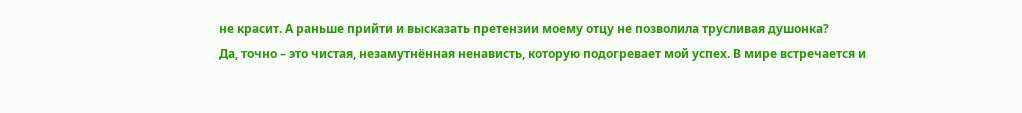не красит. А раньше прийти и высказать претензии моему отцу не позволила трусливая душонка?
Да, точно – это чистая, незамутнённая ненависть, которую подогревает мой успех. В мире встречается и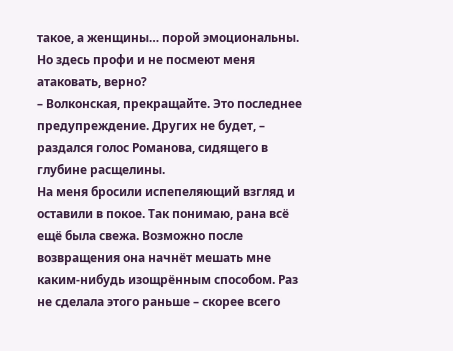такое, а женщины… порой эмоциональны. Но здесь профи и не посмеют меня атаковать, верно?
– Волконская, прекращайте. Это последнее предупреждение. Других не будет, – раздался голос Романова, сидящего в глубине расщелины.
На меня бросили испепеляющий взгляд и оставили в покое. Так понимаю, рана всё ещё была свежа. Возможно после возвращения она начнёт мешать мне каким-нибудь изощрённым способом. Раз не сделала этого раньше – скорее всего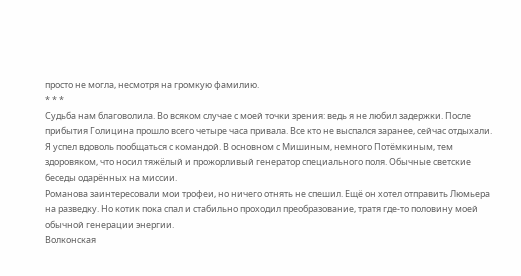просто не могла, несмотря на громкую фамилию.
* * *
Судьба нам благоволила. Во всяком случае с моей точки зрения: ведь я не любил задержки. После прибытия Голицина прошло всего четыре часа привала. Все кто не выспался заранее, сейчас отдыхали. Я успел вдоволь пообщаться с командой. В основном с Мишиным, немного Потёмкиным, тем здоровяком, что носил тяжёлый и прожорливый генератор специального поля. Обычные светские беседы одарённых на миссии.
Романова заинтересовали мои трофеи, но ничего отнять не спешил. Ещё он хотел отправить Люмьера на разведку. Но котик пока спал и стабильно проходил преобразование, тратя где-то половину моей обычной генерации энергии.
Волконская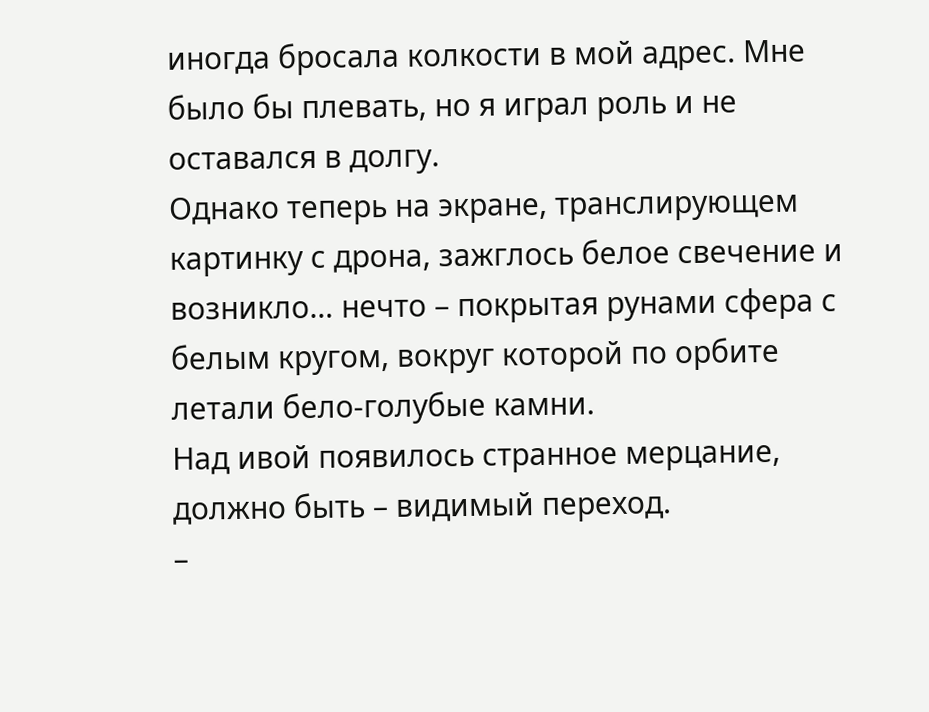иногда бросала колкости в мой адрес. Мне было бы плевать, но я играл роль и не оставался в долгу.
Однако теперь на экране, транслирующем картинку с дрона, зажглось белое свечение и возникло… нечто – покрытая рунами сфера с белым кругом, вокруг которой по орбите летали бело-голубые камни.
Над ивой появилось странное мерцание, должно быть – видимый переход.
–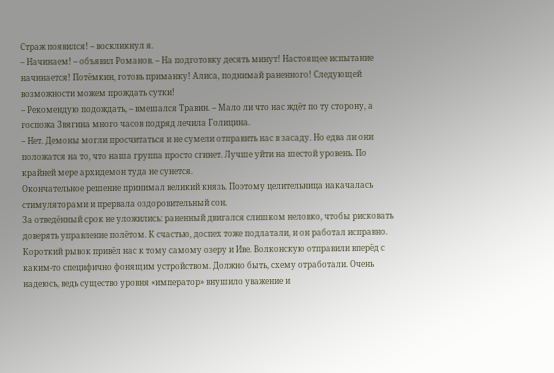Страж появился! – воскликнул я.
– Начинаем! – объявил Романов. – На подготовку десять минут! Настоящее испытание начинается! Потёмкин, готовь приманку! Алиса, поднимай раненного! Следующей возможности можем прождать сутки!
– Рекомендую подождать, – вмешался Травин. – Мало ли что нас ждёт по ту сторону, а госпожа Звягина много часов подряд лечила Голицина.
– Нет. Демоны могли просчитаться и не сумели отправить нас в засаду. Но едва ли они положатся на то, что наша группа просто сгинет. Лучше уйти на шестой уровень. По крайней мере архидемон туда не сунется.
Окончательное решение принимал великий князь. Поэтому целительница накачалась стимуляторами и прервала оздоровительный сон.
За отведённый срок не уложились: раненный двигался слишком неловко, чтобы рисковать доверять управление полётом. К счастью, доспех тоже подлатали, и он работал исправно.
Короткий рывок привёл нас к тому самому озеру и Иве. Волконскую отправили вперёд с каким-то специфично фонящим устройством. Должно быть, схему отработали. Очень надеюсь, ведь существо уровня «император» внушило уважение и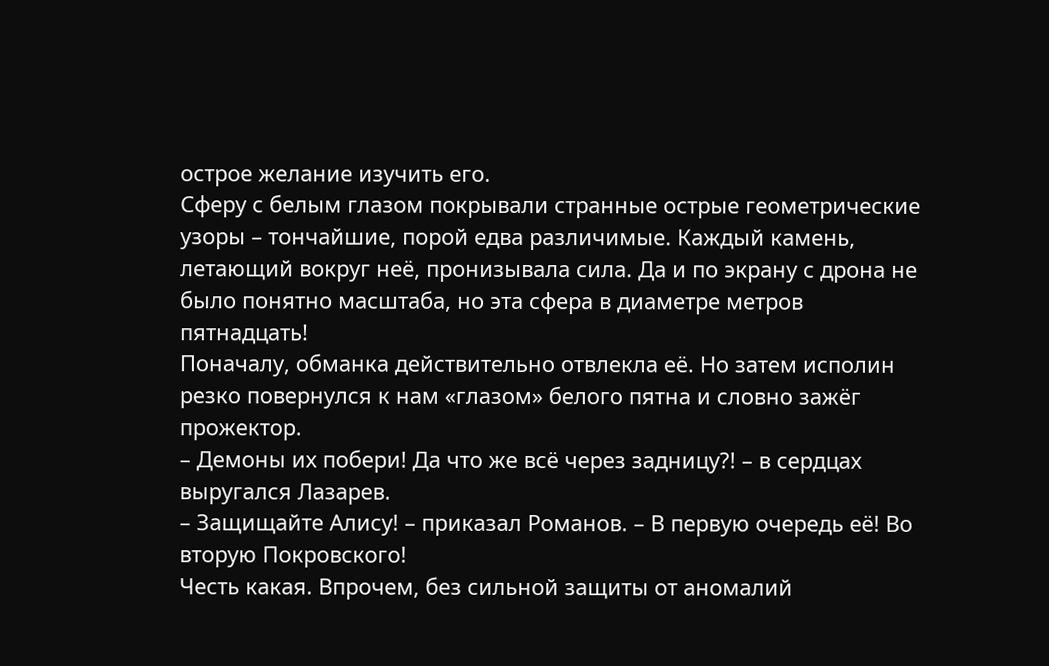острое желание изучить его.
Сферу с белым глазом покрывали странные острые геометрические узоры – тончайшие, порой едва различимые. Каждый камень, летающий вокруг неё, пронизывала сила. Да и по экрану с дрона не было понятно масштаба, но эта сфера в диаметре метров пятнадцать!
Поначалу, обманка действительно отвлекла её. Но затем исполин резко повернулся к нам «глазом» белого пятна и словно зажёг прожектор.
– Демоны их побери! Да что же всё через задницу?! – в сердцах выругался Лазарев.
– Защищайте Алису! – приказал Романов. – В первую очередь её! Во вторую Покровского!
Честь какая. Впрочем, без сильной защиты от аномалий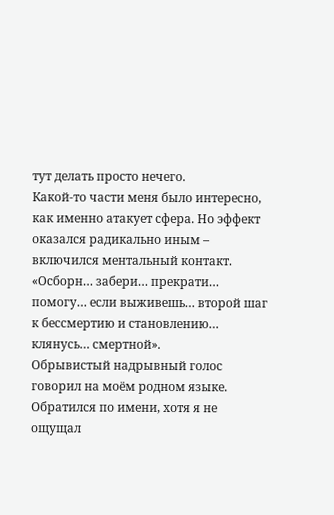тут делать просто нечего.
Какой-то части меня было интересно, как именно атакует сфера. Но эффект оказался радикально иным – включился ментальный контакт.
«Осборн… забери… прекрати… помогу… если выживешь… второй шаг к бессмертию и становлению… клянусь… смертной».
Обрывистый надрывный голос говорил на моём родном языке. Обратился по имени, хотя я не ощущал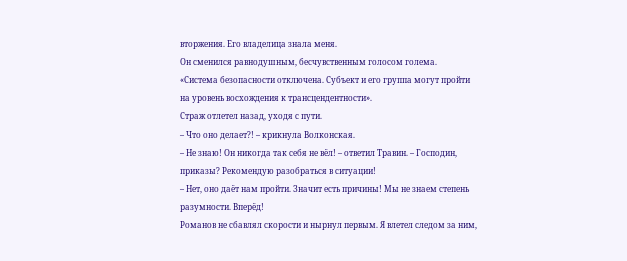вторжения. Его владелица знала меня.
Он сменился равнодушным, бесчувственным голосом голема.
«Система безопасности отключена. Субъект и его группа могут пройти на уровень восхождения к трансцендентности».
Страж отлетел назад, уходя с пути.
– Что оно делает?! – крикнула Волконская.
– Не знаю! Он никогда так себя не вёл! – ответил Травин. – Господин, приказы? Рекомендую разобраться в ситуации!
– Нет, оно даёт нам пройти. Значит есть причины! Мы не знаем степень разумности. Вперёд!
Романов не сбавлял скорости и нырнул первым. Я влетел следом за ним,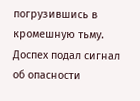погрузившись в кромешную тьму. Доспех подал сигнал об опасности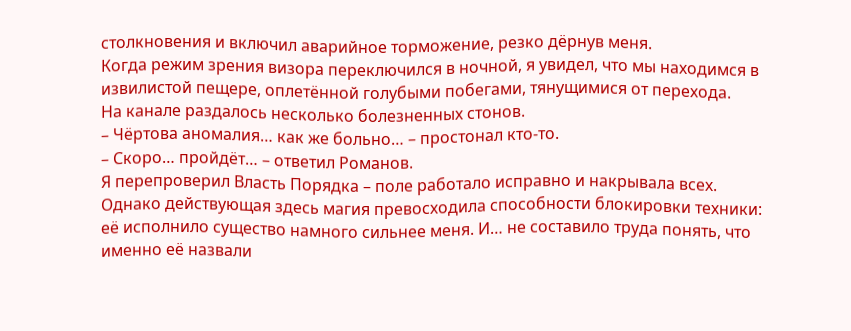столкновения и включил аварийное торможение, резко дёрнув меня.
Когда режим зрения визора переключился в ночной, я увидел, что мы находимся в извилистой пещере, оплетённой голубыми побегами, тянущимися от перехода.
На канале раздалось несколько болезненных стонов.
– Чёртова аномалия… как же больно… – простонал кто-то.
– Скоро… пройдёт… – ответил Романов.
Я перепроверил Власть Порядка – поле работало исправно и накрывала всех. Однако действующая здесь магия превосходила способности блокировки техники: её исполнило существо намного сильнее меня. И… не составило труда понять, что именно её назвали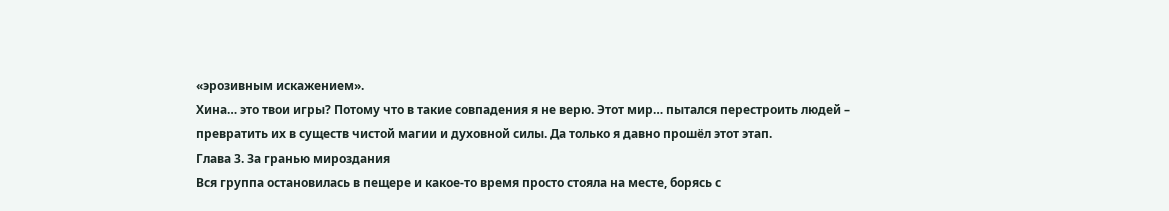«эрозивным искажением».
Хина… это твои игры? Потому что в такие совпадения я не верю. Этот мир… пытался перестроить людей – превратить их в существ чистой магии и духовной силы. Да только я давно прошёл этот этап.
Глава 3. За гранью мироздания
Вся группа остановилась в пещере и какое-то время просто стояла на месте, борясь с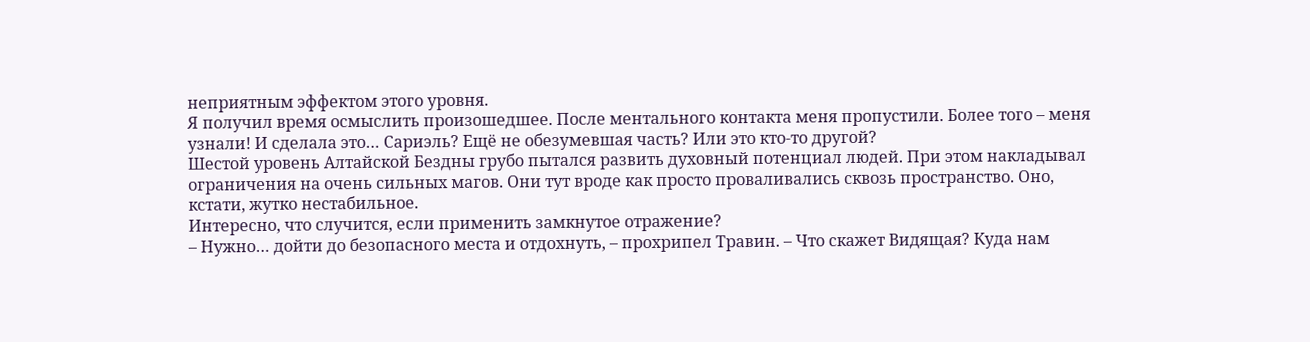неприятным эффектом этого уровня.
Я получил время осмыслить произошедшее. После ментального контакта меня пропустили. Более того – меня узнали! И сделала это… Сариэль? Ещё не обезумевшая часть? Или это кто-то другой?
Шестой уровень Алтайской Бездны грубо пытался развить духовный потенциал людей. При этом накладывал ограничения на очень сильных магов. Они тут вроде как просто проваливались сквозь пространство. Оно, кстати, жутко нестабильное.
Интересно, что случится, если применить замкнутое отражение?
– Нужно… дойти до безопасного места и отдохнуть, – прохрипел Травин. – Что скажет Видящая? Куда нам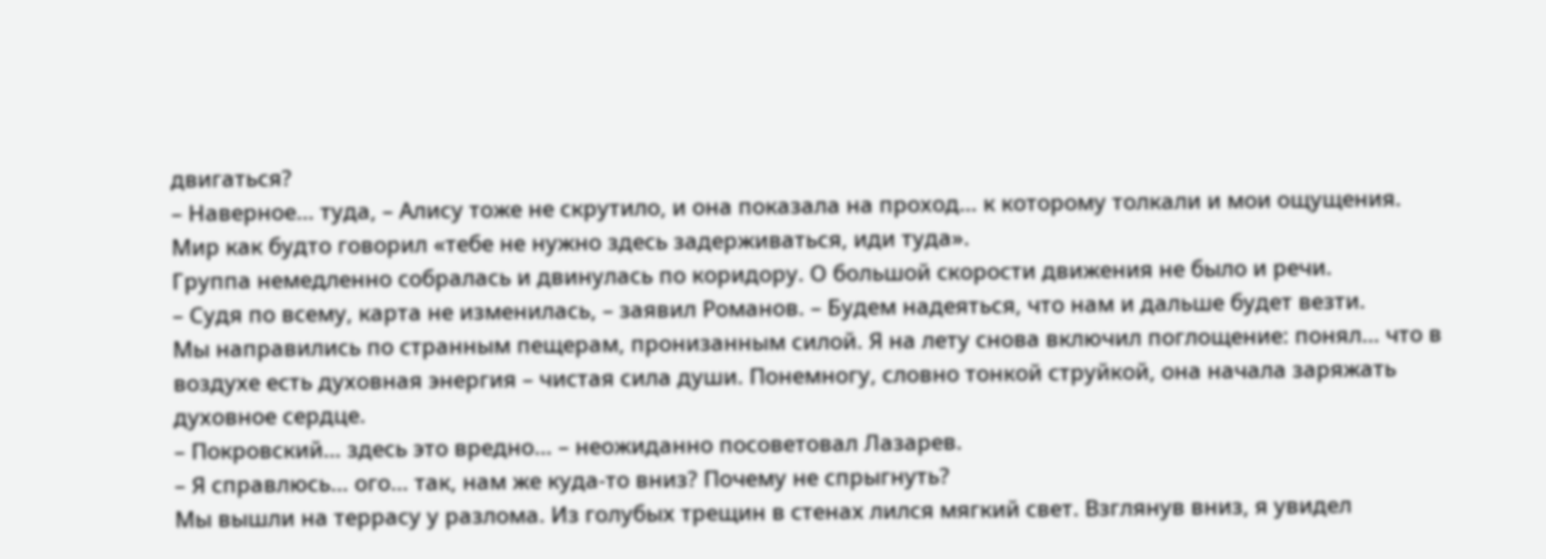двигаться?
– Наверное… туда, – Алису тоже не скрутило, и она показала на проход… к которому толкали и мои ощущения. Мир как будто говорил «тебе не нужно здесь задерживаться, иди туда».
Группа немедленно собралась и двинулась по коридору. О большой скорости движения не было и речи.
– Судя по всему, карта не изменилась, – заявил Романов. – Будем надеяться, что нам и дальше будет везти.
Мы направились по странным пещерам, пронизанным силой. Я на лету снова включил поглощение: понял… что в воздухе есть духовная энергия – чистая сила души. Понемногу, словно тонкой струйкой, она начала заряжать духовное сердце.
– Покровский… здесь это вредно… – неожиданно посоветовал Лазарев.
– Я справлюсь… ого… так, нам же куда-то вниз? Почему не спрыгнуть?
Мы вышли на террасу у разлома. Из голубых трещин в стенах лился мягкий свет. Взглянув вниз, я увидел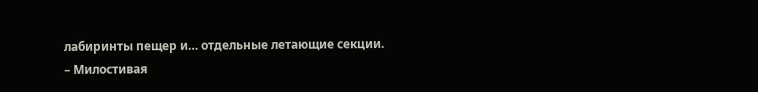лабиринты пещер и… отдельные летающие секции.
– Милостивая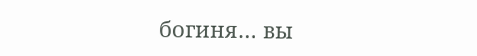богиня… вы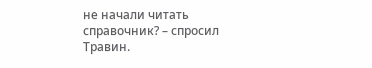не начали читать справочник? – спросил Травин.